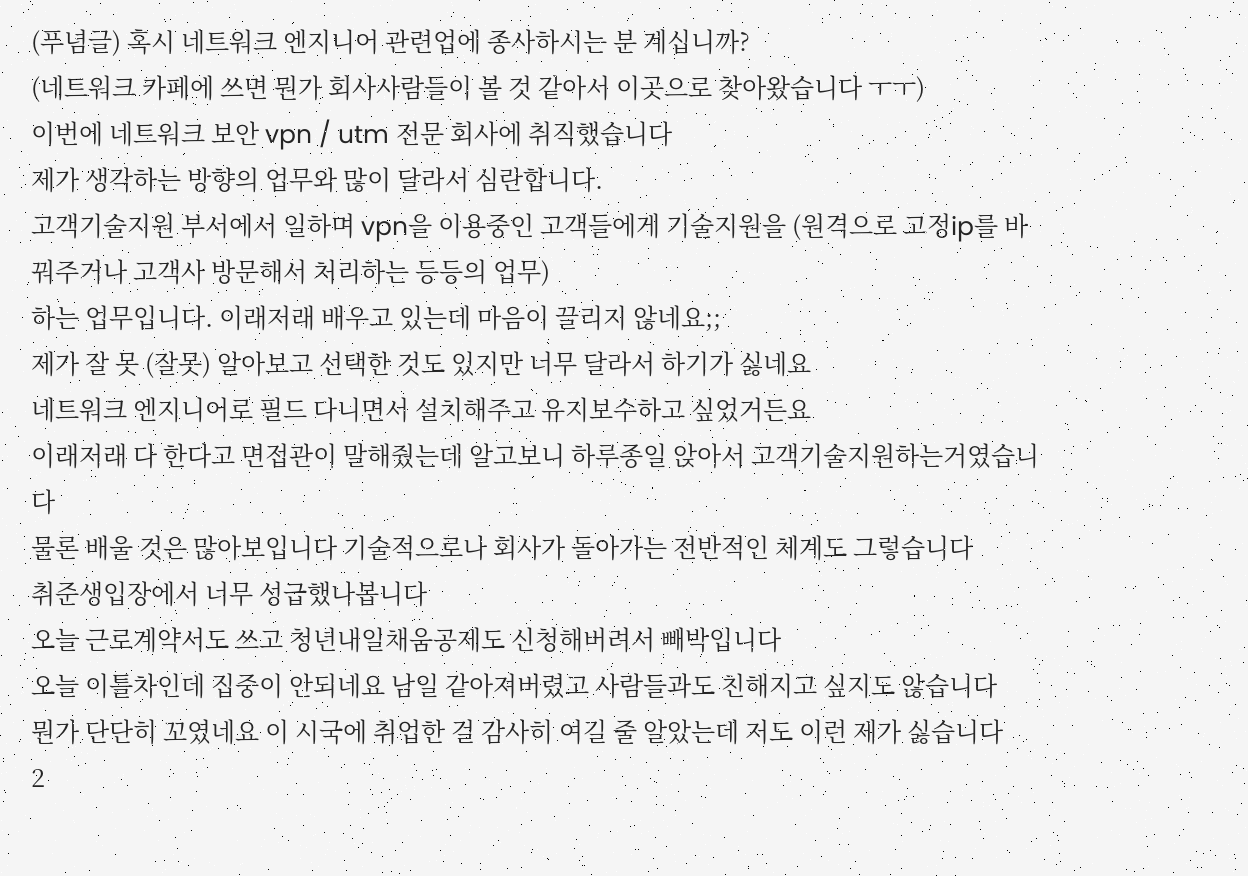(푸념글) 혹시 네트워크 엔지니어 관련업에 종사하시는 분 계십니까?
(네트워크 카페에 쓰면 뭔가 회사사람들이 볼 것 같아서 이곳으로 찾아왔습니다 ㅜㅜ)
이번에 네트워크 보안 vpn / utm 전문 회사에 취직했습니다
제가 생각하는 방향의 업무와 많이 달라서 심란합니다.
고객기술지원 부서에서 일하며 vpn을 이용중인 고객들에게 기술지원을 (원격으로 고정ip를 바꿔주거나 고객사 방문해서 처리하는 등등의 업무)
하는 업무입니다. 이래저래 배우고 있는데 마음이 끌리지 않네요;;
제가 잘 못 (잘못) 알아보고 선택한 것도 있지만 너무 달라서 하기가 싫네요
네트워크 엔지니어로 필드 다니면서 설치해주고 유지보수하고 싶었거든요
이래저래 다 한다고 면접관이 말해줬는데 알고보니 하루종일 앉아서 고객기술지원하는거였습니다
물론 배울 것은 많아보입니다 기술적으로나 회사가 돌아가는 전반적인 체계도 그렇습니다
취준생입장에서 너무 성급했나봅니다
오늘 근로계약서도 쓰고 청년내일채움공제도 신청해버려서 빼박입니다
오늘 이틀차인데 집중이 안되네요 남일 같아져버렸고 사람들과도 친해지고 싶지도 않습니다
뭔가 단단히 꼬였네요 이 시국에 취업한 걸 감사히 여길 줄 알았는데 저도 이런 제가 싫습니다
2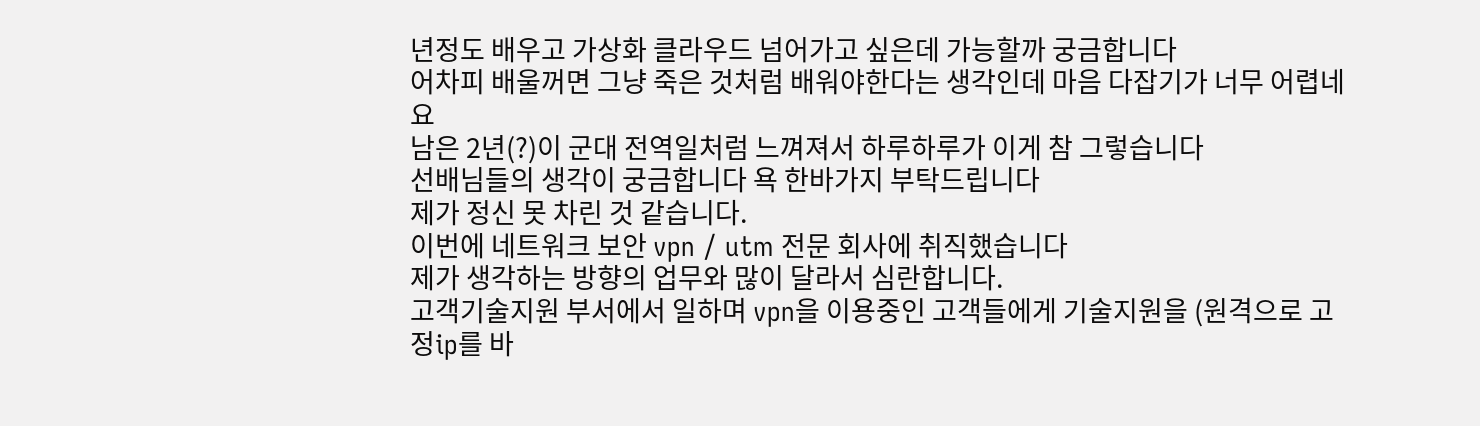년정도 배우고 가상화 클라우드 넘어가고 싶은데 가능할까 궁금합니다
어차피 배울꺼면 그냥 죽은 것처럼 배워야한다는 생각인데 마음 다잡기가 너무 어렵네요
남은 2년(?)이 군대 전역일처럼 느껴져서 하루하루가 이게 참 그렇습니다
선배님들의 생각이 궁금합니다 욕 한바가지 부탁드립니다
제가 정신 못 차린 것 같습니다.
이번에 네트워크 보안 vpn / utm 전문 회사에 취직했습니다
제가 생각하는 방향의 업무와 많이 달라서 심란합니다.
고객기술지원 부서에서 일하며 vpn을 이용중인 고객들에게 기술지원을 (원격으로 고정ip를 바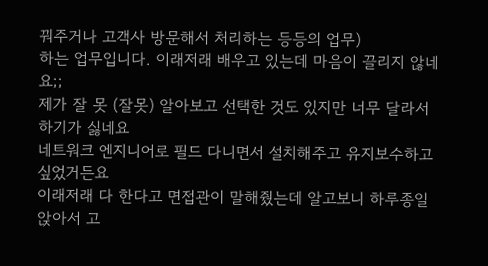꿔주거나 고객사 방문해서 처리하는 등등의 업무)
하는 업무입니다. 이래저래 배우고 있는데 마음이 끌리지 않네요;;
제가 잘 못 (잘못) 알아보고 선택한 것도 있지만 너무 달라서 하기가 싫네요
네트워크 엔지니어로 필드 다니면서 설치해주고 유지보수하고 싶었거든요
이래저래 다 한다고 면접관이 말해줬는데 알고보니 하루종일 앉아서 고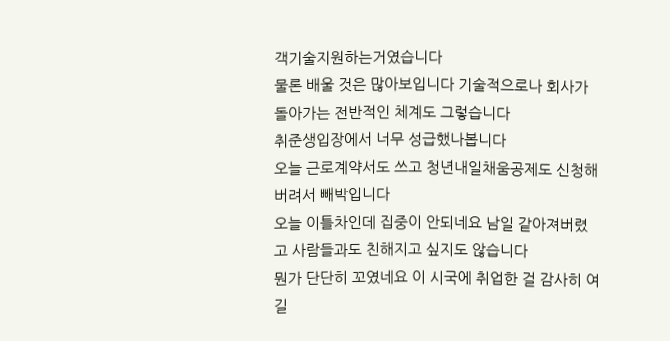객기술지원하는거였습니다
물론 배울 것은 많아보입니다 기술적으로나 회사가 돌아가는 전반적인 체계도 그렇습니다
취준생입장에서 너무 성급했나봅니다
오늘 근로계약서도 쓰고 청년내일채움공제도 신청해버려서 빼박입니다
오늘 이틀차인데 집중이 안되네요 남일 같아져버렸고 사람들과도 친해지고 싶지도 않습니다
뭔가 단단히 꼬였네요 이 시국에 취업한 걸 감사히 여길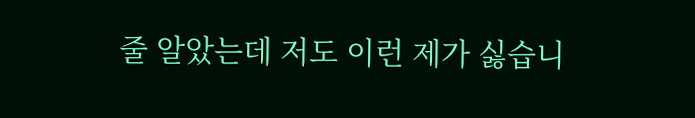줄 알았는데 저도 이런 제가 싫습니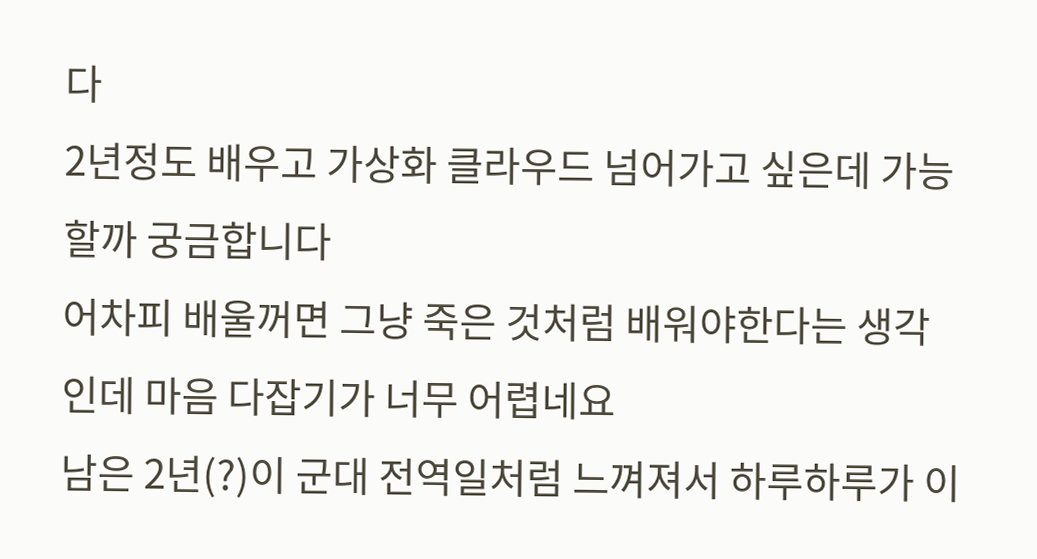다
2년정도 배우고 가상화 클라우드 넘어가고 싶은데 가능할까 궁금합니다
어차피 배울꺼면 그냥 죽은 것처럼 배워야한다는 생각인데 마음 다잡기가 너무 어렵네요
남은 2년(?)이 군대 전역일처럼 느껴져서 하루하루가 이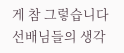게 참 그렇습니다
선배님들의 생각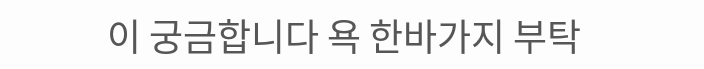이 궁금합니다 욕 한바가지 부탁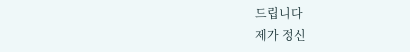드립니다
제가 정신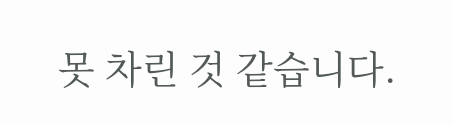못 차린 것 같습니다.